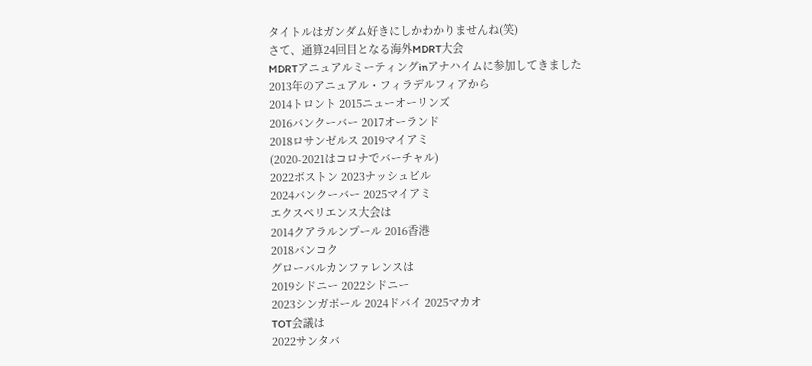タイトルはガンダム好きにしかわかりませんね(笑)
さて、通算24回目となる海外MDRT大会
MDRTアニュアルミーティングinアナハイムに参加してきました
2013年のアニュアル・フィラデルフィアから
2014トロント 2015ニューオーリンズ
2016バンクーバー 2017オーランド
2018ロサンゼルス 2019マイアミ
(2020-2021はコロナでバーチャル)
2022ボストン 2023ナッシュビル
2024バンクーバー 2025マイアミ
エクスペリエンス大会は
2014クアラルンプール 2016香港
2018バンコク
グローバルカンファレンスは
2019シドニー 2022シドニー
2023シンガポール 2024ドバイ 2025マカオ
TOT会議は
2022サンタバ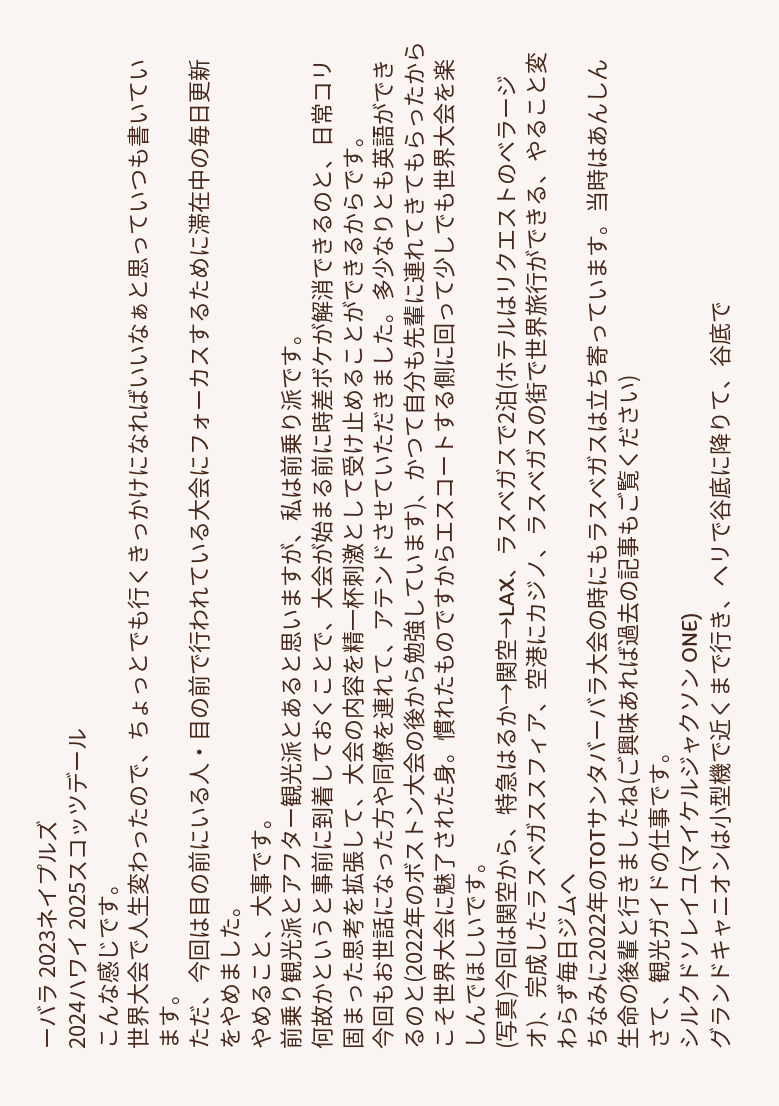ーバラ 2023ネイプルズ
2024ハワイ 2025スコッツデール
こんな感じです。
世界大会で人生変わったので、ちょっとでも行くきっかけになればいいなぁと思っていつも書いています。
ただ、今回は目の前にいる人・目の前で行われている大会にフォーカスするために滞在中の毎日更新をやめました。
やめること、大事です。
前乗り観光派とアフター観光派とあると思いますが、私は前乗り派です。
何故かというと事前に到着しておくことで、大会が始まる前に時差ボケが解消できるのと、日常コリ固まった思考を拡張して、大会の内容を精一杯刺激として受け止めることができるからです。
今回もお世話になった方や同僚を連れて、アテンドさせていただきました。多少なりとも英語ができるのと(2022年のボストン大会の後から勉強しています)、かつて自分も先輩に連れてきてもらったからこそ世界大会に魅了された身。慣れたものですからエスコートする側に回って少しでも世界大会を楽しんでほしいです。
(写真)今回は関空から、特急はるか→関空→LAX、ラスベガスで2泊(ホテルはリクエストのベラージオ)、完成したラスベガススフィア、空港にカジノ、ラスベガスの街で世界旅行ができる、やること変わらず毎日ジムへ
ちなみに2022年のTOTサンタバーバラ大会の時にもラスベガスは立ち寄っています。当時はあんしん生命の後輩と行きましたね(ご興味あれば過去の記事もご覧ください)
さて、観光ガイドの仕事です。
シルクドソレイユ(マイケルジャクソン ONE)
グランドキャニオンは小型機で近くまで行き、ヘリで谷底に降りて、谷底で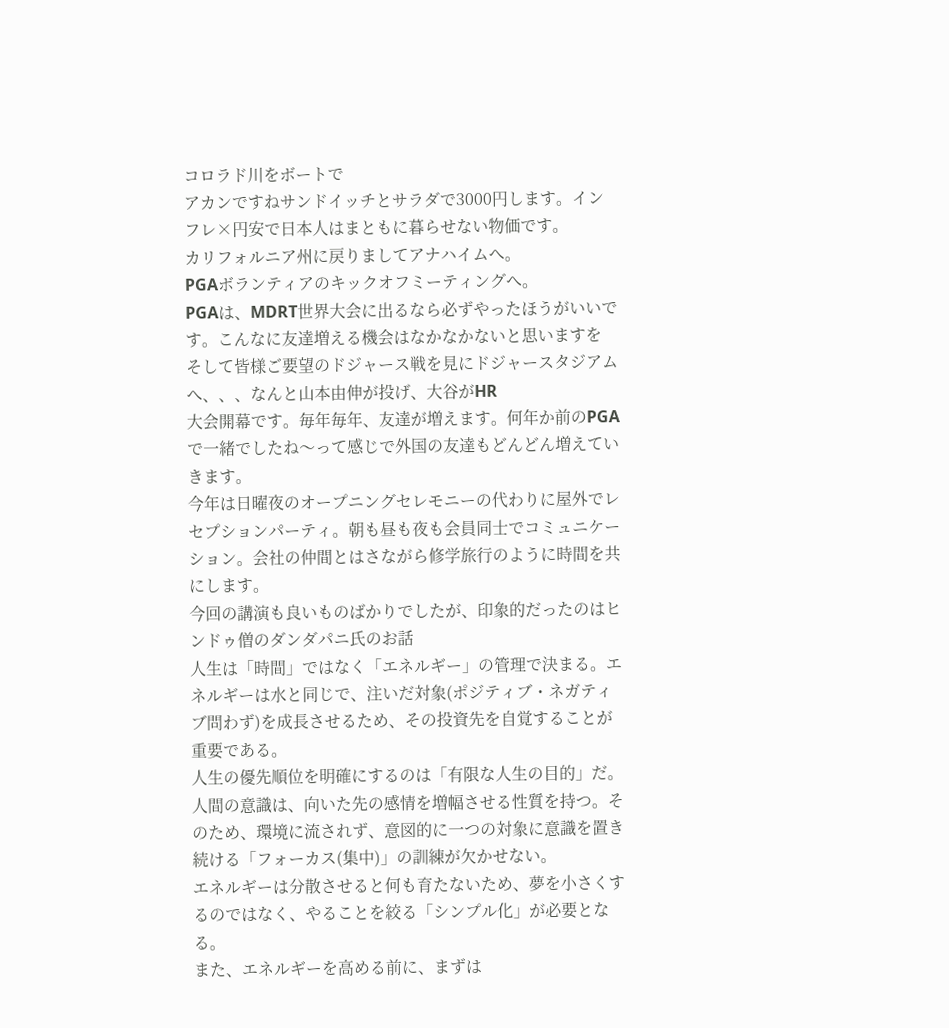コロラド川をボートで
アカンですねサンドイッチとサラダで3000円します。インフレ×円安で日本人はまともに暮らせない物価です。
カリフォルニア州に戻りましてアナハイムへ。
PGAボランティアのキックオフミーティングへ。
PGAは、MDRT世界大会に出るなら必ずやったほうがいいです。こんなに友達増える機会はなかなかないと思いますを
そして皆様ご要望のドジャース戦を見にドジャースタジアムへ、、、なんと山本由伸が投げ、大谷がHR
大会開幕です。毎年毎年、友達が増えます。何年か前のPGAで一緒でしたね〜って感じで外国の友達もどんどん増えていきます。
今年は日曜夜のオープニングセレモニーの代わりに屋外でレセプションパーティ。朝も昼も夜も会員同士でコミュニケーション。会社の仲間とはさながら修学旅行のように時間を共にします。
今回の講演も良いものばかりでしたが、印象的だったのはヒンドゥ僧のダンダパニ氏のお話
人生は「時間」ではなく「エネルギー」の管理で決まる。エネルギーは水と同じで、注いだ対象(ポジティブ・ネガティブ問わず)を成長させるため、その投資先を自覚することが重要である。
人生の優先順位を明確にするのは「有限な人生の目的」だ。人間の意識は、向いた先の感情を増幅させる性質を持つ。そのため、環境に流されず、意図的に一つの対象に意識を置き続ける「フォーカス(集中)」の訓練が欠かせない。
エネルギーは分散させると何も育たないため、夢を小さくするのではなく、やることを絞る「シンプル化」が必要となる。
また、エネルギーを高める前に、まずは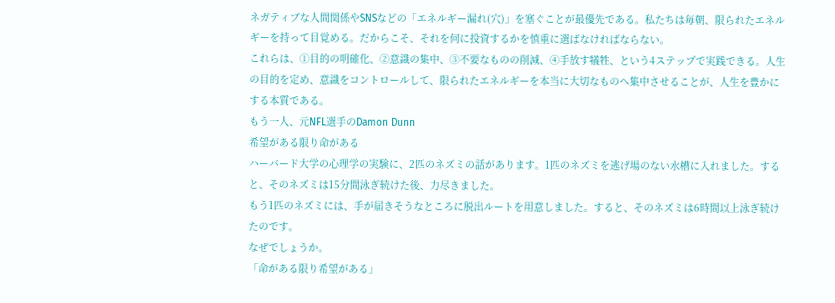ネガティブな人間関係やSNSなどの「エネルギー漏れ(穴)」を塞ぐことが最優先である。私たちは毎朝、限られたエネルギーを持って目覚める。だからこそ、それを何に投資するかを慎重に選ばなければならない。
これらは、①目的の明確化、②意識の集中、③不要なものの削減、④手放す犠牲、という4ステップで実践できる。人生の目的を定め、意識をコントロールして、限られたエネルギーを本当に大切なものへ集中させることが、人生を豊かにする本質である。
もう一人、元NFL選手のDamon Dunn
希望がある限り命がある
ハーバード大学の心理学の実験に、2匹のネズミの話があります。1匹のネズミを逃げ場のない水槽に入れました。すると、そのネズミは15分間泳ぎ続けた後、力尽きました。
もう1匹のネズミには、手が届きそうなところに脱出ルートを用意しました。すると、そのネズミは6時間以上泳ぎ続けたのです。
なぜでしょうか。
「命がある限り希望がある」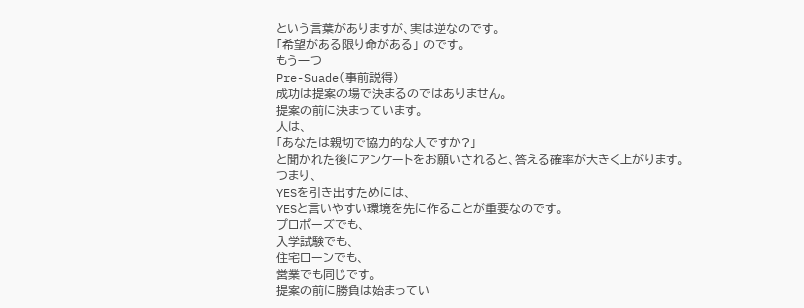という言葉がありますが、実は逆なのです。
「希望がある限り命がある」 のです。
もう一つ
Pre-Suade(事前説得)
成功は提案の場で決まるのではありません。
提案の前に決まっています。
人は、
「あなたは親切で協力的な人ですか?」
と聞かれた後にアンケートをお願いされると、答える確率が大きく上がります。
つまり、
YESを引き出すためには、
YESと言いやすい環境を先に作ることが重要なのです。
プロポーズでも、
入学試験でも、
住宅ローンでも、
営業でも同じです。
提案の前に勝負は始まってい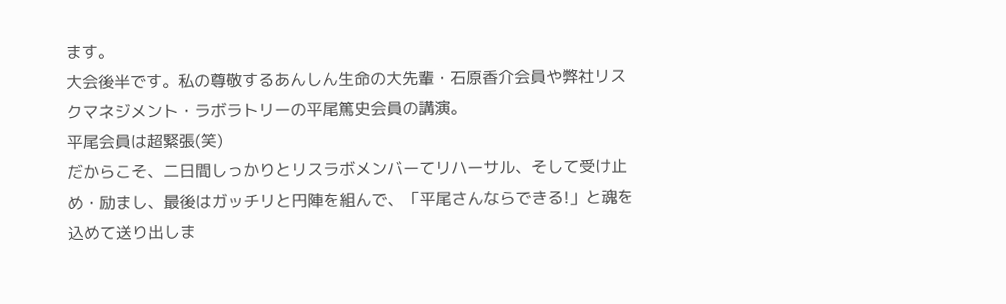ます。
大会後半です。私の尊敬するあんしん生命の大先輩・石原香介会員や弊社リスクマネジメント・ラボラトリーの平尾篤史会員の講演。
平尾会員は超緊張(笑)
だからこそ、二日間しっかりとリスラボメンバーてリハーサル、そして受け止め・励まし、最後はガッチリと円陣を組んで、「平尾さんならできる!」と魂を込めて送り出しま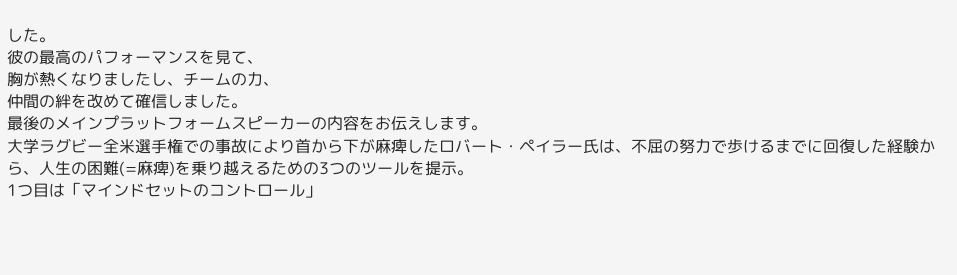した。
彼の最高のパフォーマンスを見て、
胸が熱くなりましたし、チームの力、
仲間の絆を改めて確信しました。
最後のメインプラットフォームスピーカーの内容をお伝えします。
大学ラグビー全米選手権での事故により首から下が麻痺したロバート・ペイラー氏は、不屈の努力で歩けるまでに回復した経験から、人生の困難(=麻痺)を乗り越えるための3つのツールを提示。
1つ目は「マインドセットのコントロール」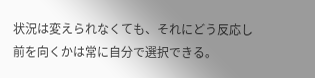状況は変えられなくても、それにどう反応し前を向くかは常に自分で選択できる。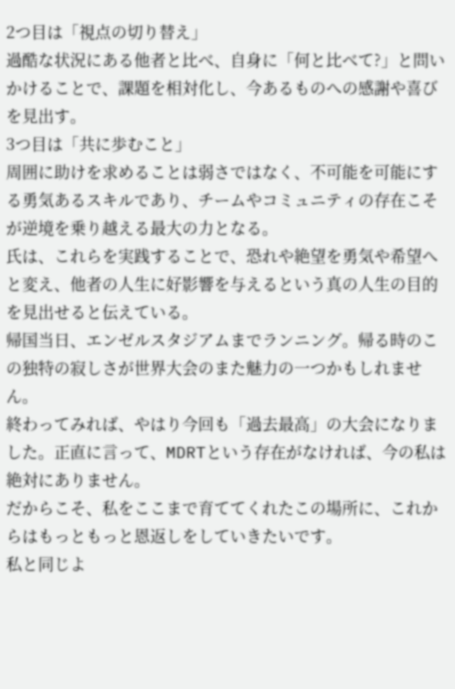2つ目は「視点の切り替え」
過酷な状況にある他者と比べ、自身に「何と比べて?」と問いかけることで、課題を相対化し、今あるものへの感謝や喜びを見出す。
3つ目は「共に歩むこと」
周囲に助けを求めることは弱さではなく、不可能を可能にする勇気あるスキルであり、チームやコミュニティの存在こそが逆境を乗り越える最大の力となる。
氏は、これらを実践することで、恐れや絶望を勇気や希望へと変え、他者の人生に好影響を与えるという真の人生の目的を見出せると伝えている。
帰国当日、エンゼルスタジアムまでランニング。帰る時のこの独特の寂しさが世界大会のまた魅力の一つかもしれません。
終わってみれば、やはり今回も「過去最高」の大会になりました。正直に言って、MDRTという存在がなければ、今の私は絶対にありません。
だからこそ、私をここまで育ててくれたこの場所に、これからはもっともっと恩返しをしていきたいです。
私と同じよ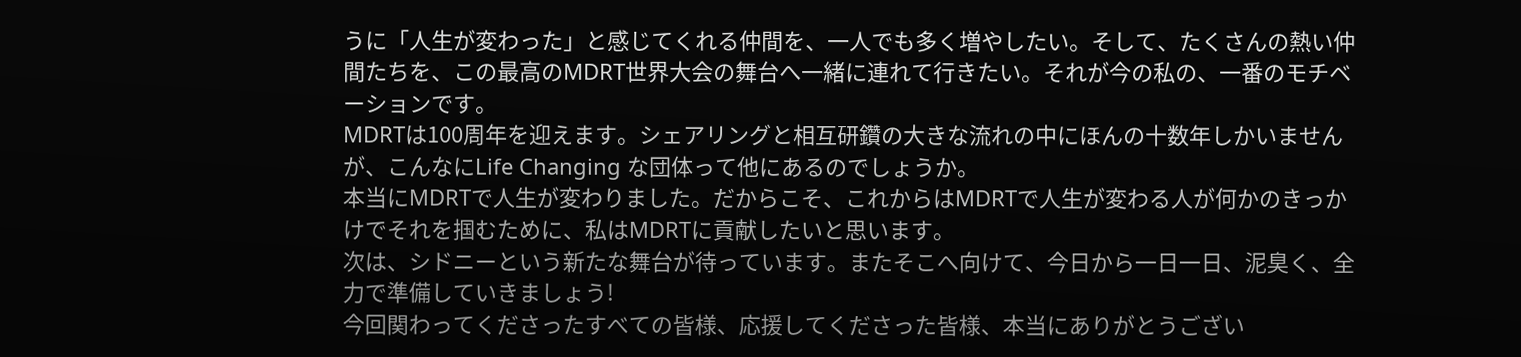うに「人生が変わった」と感じてくれる仲間を、一人でも多く増やしたい。そして、たくさんの熱い仲間たちを、この最高のMDRT世界大会の舞台へ一緒に連れて行きたい。それが今の私の、一番のモチベーションです。
MDRTは100周年を迎えます。シェアリングと相互研鑽の大きな流れの中にほんの十数年しかいませんが、こんなにLife Changing な団体って他にあるのでしょうか。
本当にMDRTで人生が変わりました。だからこそ、これからはMDRTで人生が変わる人が何かのきっかけでそれを掴むために、私はMDRTに貢献したいと思います。
次は、シドニーという新たな舞台が待っています。またそこへ向けて、今日から一日一日、泥臭く、全力で準備していきましょう!
今回関わってくださったすべての皆様、応援してくださった皆様、本当にありがとうござい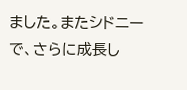ました。またシドニーで、さらに成長し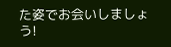た姿でお会いしましょう!